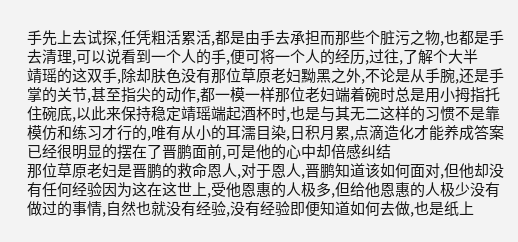手先上去试探,任凭粗活累活,都是由手去承担而那些个脏污之物,也都是手去清理,可以说看到一个人的手,便可将一个人的经历,过往,了解个大半
靖瑶的这双手,除却肤色没有那位草原老妇黝黑之外,不论是从手腕,还是手掌的关节,甚至指尖的动作,都一模一样那位老妇端着碗时总是用小拇指托住碗底,以此来保持稳定靖瑶端起酒杯时,也是与其无二这样的习惯不是靠模仿和练习才行的,唯有从小的耳濡目染,日积月累,点滴造化才能养成答案已经很明显的摆在了晋鹏面前,可是他的心中却倍感纠结
那位草原老妇是晋鹏的救命恩人,对于恩人,晋鹏知道该如何面对,但他却没有任何经验因为这在这世上,受他恩惠的人极多,但给他恩惠的人极少没有做过的事情,自然也就没有经验,没有经验即便知道如何去做,也是纸上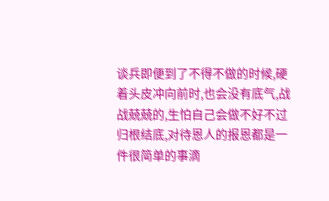谈兵即便到了不得不做的时候,硬着头皮冲向前时,也会没有底气,战战兢兢的,生怕自己会做不好不过归根结底,对待恩人的报恩都是一件很简单的事滴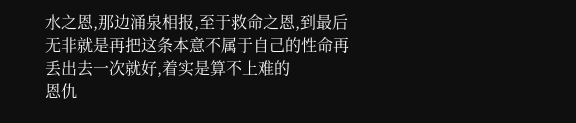水之恩,那边涌泉相报,至于救命之恩,到最后无非就是再把这条本意不属于自己的性命再丢出去一次就好,着实是算不上难的
恩仇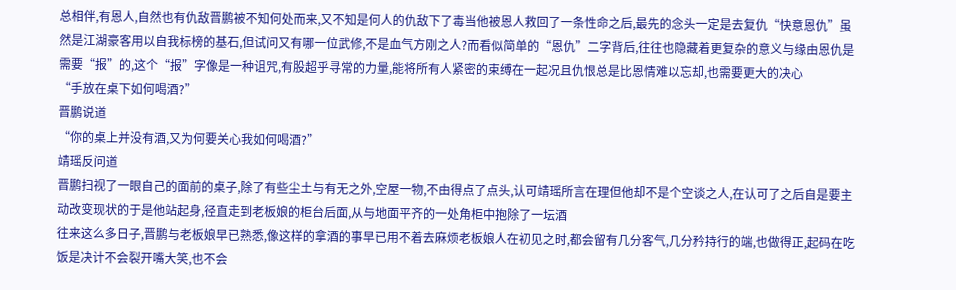总相伴,有恩人,自然也有仇敌晋鹏被不知何处而来,又不知是何人的仇敌下了毒当他被恩人救回了一条性命之后,最先的念头一定是去复仇“快意恩仇”虽然是江湖豪客用以自我标榜的基石,但试问又有哪一位武修,不是血气方刚之人?而看似简单的“恩仇”二字背后,往往也隐藏着更复杂的意义与缘由恩仇是需要“报”的,这个“报”字像是一种诅咒,有股超乎寻常的力量,能将所有人紧密的束缚在一起况且仇恨总是比恩情难以忘却,也需要更大的决心
“手放在桌下如何喝酒?”
晋鹏说道
“你的桌上并没有酒,又为何要关心我如何喝酒?”
靖瑶反问道
晋鹏扫视了一眼自己的面前的桌子,除了有些尘土与有无之外,空屋一物,不由得点了点头,认可靖瑶所言在理但他却不是个空谈之人,在认可了之后自是要主动改变现状的于是他站起身,径直走到老板娘的柜台后面,从与地面平齐的一处角柜中抱除了一坛酒
往来这么多日子,晋鹏与老板娘早已熟悉,像这样的拿酒的事早已用不着去麻烦老板娘人在初见之时,都会留有几分客气,几分矜持行的端,也做得正,起码在吃饭是决计不会裂开嘴大笑,也不会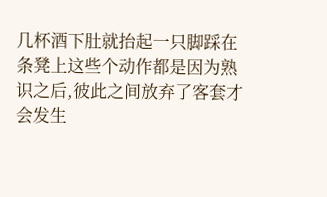几杯酒下肚就抬起一只脚踩在条凳上这些个动作都是因为熟识之后,彼此之间放弃了客套才会发生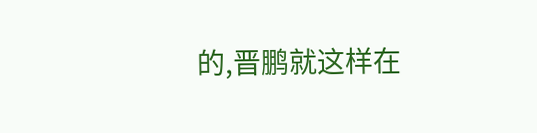的,晋鹏就这样在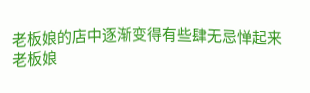老板娘的店中逐渐变得有些肆无忌惮起来
老板娘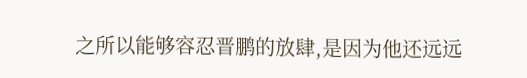之所以能够容忍晋鹏的放肆,是因为他还远远